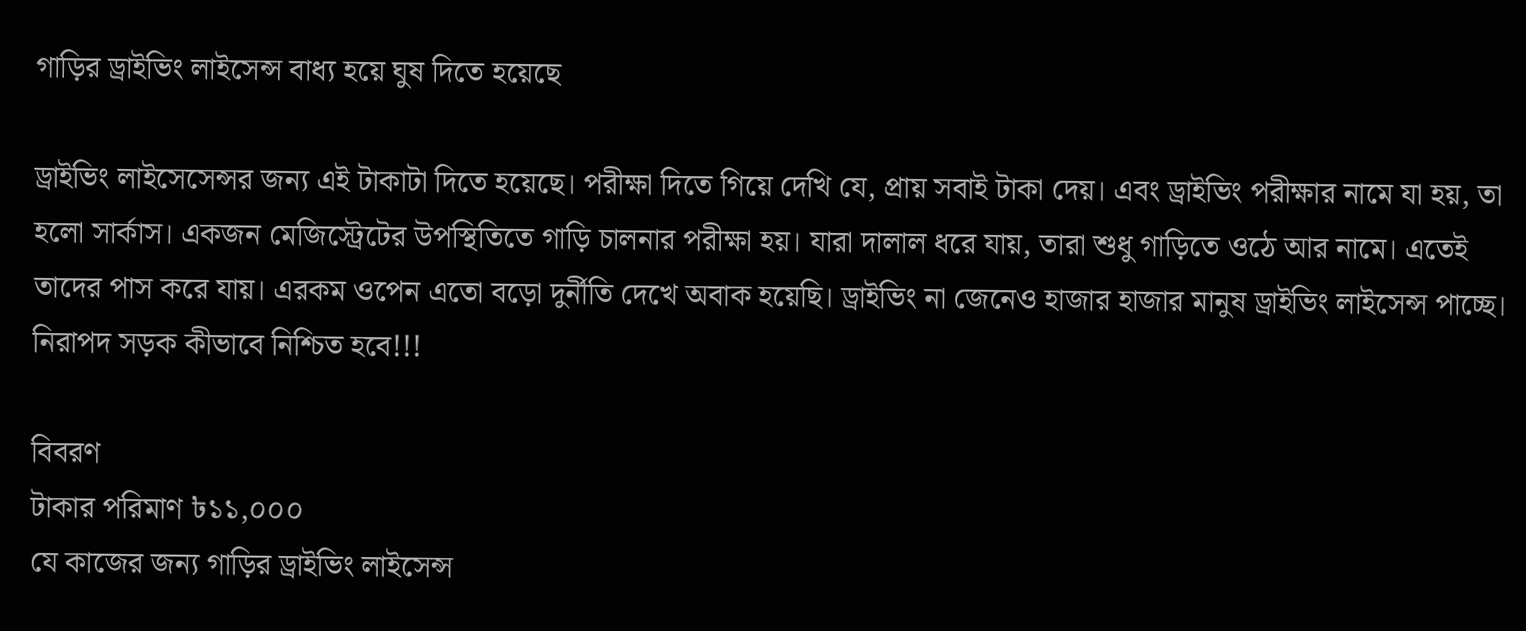গাড়ির ড্রাইভিং লাইসেন্স বাধ্য হয়ে ঘুষ দিতে হয়েছে

ড্রাইভিং লাইসেসেন্সর জন্য এই টাকাটা দিতে হয়েছে। পরীক্ষা দিতে গিয়ে দেখি যে, প্রায় সবাই টাকা দেয়। এবং ড্রাইভিং পরীক্ষার নামে যা হয়, তা হলো সার্কাস। একজন মেজিস্ট্রেটের উপস্থিতিতে গাড়ি চালনার পরীক্ষা হয়। যারা দালাল ধরে যায়, তারা শুধু গাড়িতে ওঠে আর নামে। এতেই তাদের পাস করে যায়। এরকম ওপেন এতো বড়ো দুর্নীতি দেখে অবাক হয়েছি। ড্রাইভিং না জেনেও হাজার হাজার মানুষ ড্রাইভিং লাইসেন্স পাচ্ছে। নিরাপদ সড়ক কীভাবে নিশ্চিত হবে!!!

বিবরণ
টাকার পরিমাণ ৳১১,০০০
যে কাজের জন্য গাড়ির ড্রাইভিং লাইসেন্স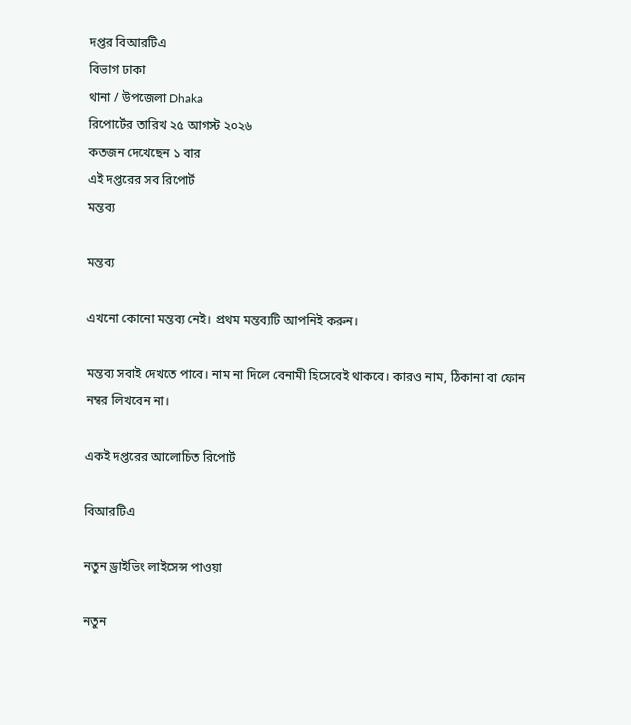দপ্তর বিআরটিএ
বিভাগ ঢাকা
থানা / উপজেলা Dhaka
রিপোর্টের তারিখ ২৫ আগস্ট ২০২৬
কতজন দেখেছেন ১ বার
এই দপ্তরের সব রিপোর্ট
মন্তব্য

মন্তব্য

এখনো কোনো মন্তব্য নেই। প্রথম মন্তব্যটি আপনিই করুন।

মন্তব্য সবাই দেখতে পাবে। নাম না দিলে বেনামী হিসেবেই থাকবে। কারও নাম, ঠিকানা বা ফোন নম্বর লিখবেন না।

একই দপ্তরের আলোচিত রিপোর্ট

বিআরটিএ

নতুন ড্রাইভিং লাইসেন্স পাওয়া

নতুন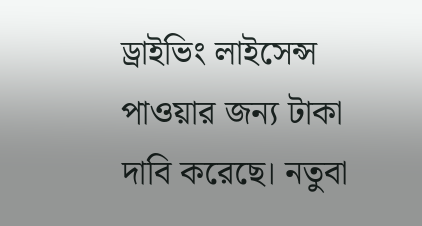ড্রাইভিং লাইসেন্স পাওয়ার জন্য টাকা দাবি করেছে। নতুবা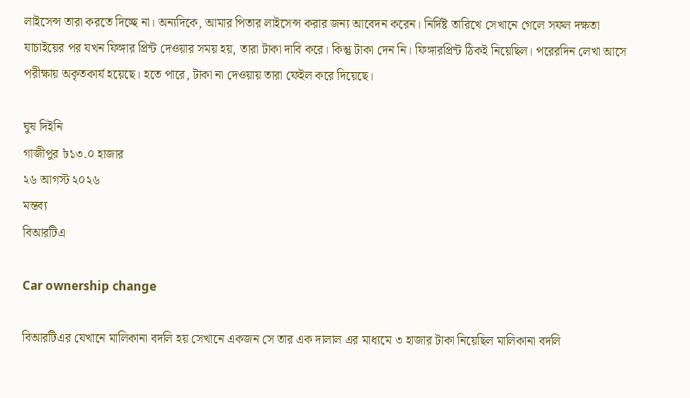লাইসেন্স তারা করতে দিচ্ছে না। অন্যদিকে, আমার পিতার লাইসেন্স করার জন্য আবেদন করেন। নির্দিষ্ট তারিখে সেখানে গেলে সফল দক্ষতা যাচাইয়ের পর যখন ফিঙ্গার প্রিন্ট দেওয়ার সময় হয়, তারা টাকা দাবি করে। কিন্তু টাকা দেন নি। ফিঙ্গারপ্রিন্ট ঠিকই নিয়েছিল। পরেরদিন লেখা আসে পরীক্ষায় অকৃতকার্য হয়েছে। হতে পারে, টাকা না দেওয়ায় তারা ফেইল করে দিয়েছে।

ঘুষ দিইনি
গাজীপুর ৳১৩.০ হাজার
২৬ আগস্ট ২০২৬
মন্তব্য
বিআরটিএ

Car ownership change

বিআরটিএর যেখানে মালিকানা বদলি হয় সেখানে একজন সে তার এক দালাল এর মাধ্যমে ৩ হাজার টাকা নিয়েছিল মালিকানা বদলি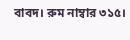বাবদ। রুম নাম্বার ৩১৫।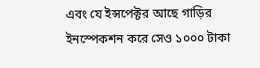এবং যে ইন্সপেক্টর আছে গাড়ির ইনস্পেকশন করে সেও ১০০০ টাকা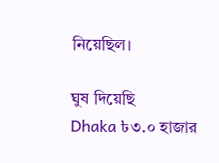নিয়েছিল।

ঘুষ দিয়েছি
Dhaka ৳৩.০ হাজার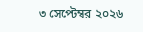৩ সেপ্টেম্বর ২০২৬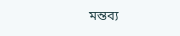মন্তব্য